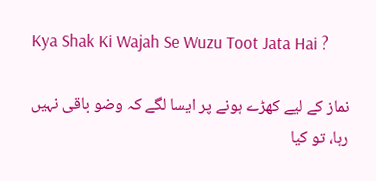Kya Shak Ki Wajah Se Wuzu Toot Jata Hai ?

نماز کے لیے کھڑے ہونے پر ایسا لگے کہ وضو باقی نہیں رہا، تو کیا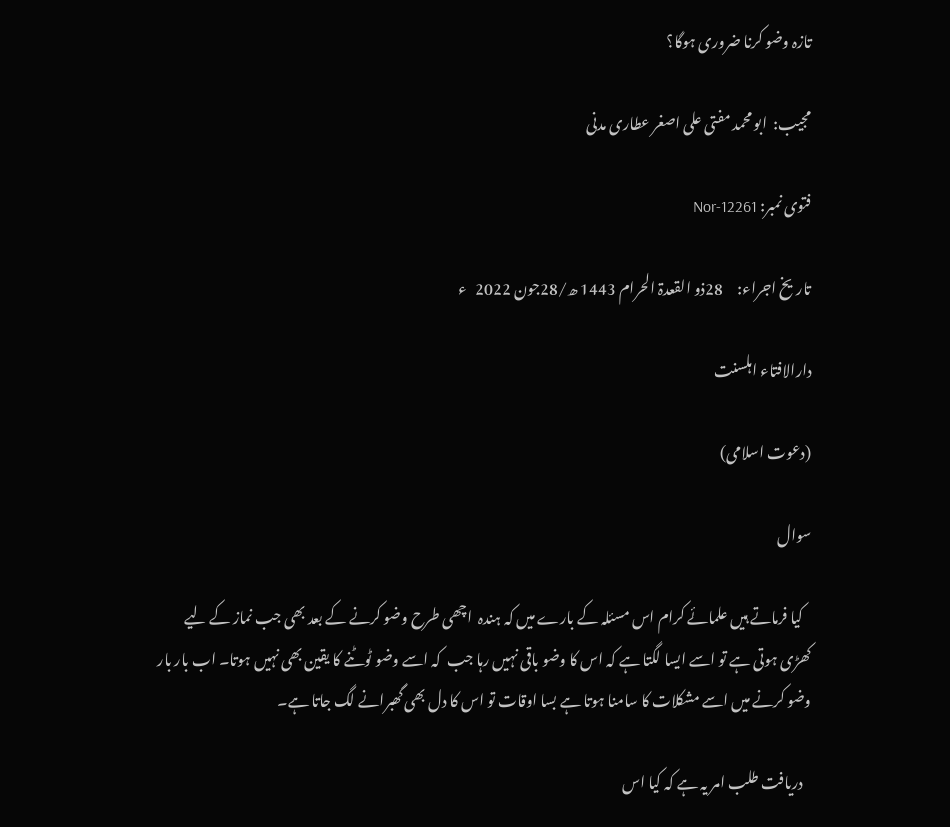تازہ وضو کرنا ضروری ہوگا؟

مجیب:  ابو محمد مفتی علی اصغر عطاری مدنی

فتوی نمبر: Nor-12261

تاریخ اجراء:     28ذو القعدۃ الحرام 1443 ھ/28جون 2022   ء

دارالافتاء اہلسنت

(دعوت اسلامی)

سوال

   کیا فرماتے ہیں علمائے کرام اس مسئلہ کے بارے میں کہ ہندہ  اچھی طرح وضو کرنے کے بعد بھی جب نماز کے لیے کھڑی ہوتی ہے تو اسے ایسا لگتا ہے کہ اس کا وضو باقی نہیں رہا جب  کہ اسے وضو ٹوٹنے کا یقین بھی نہیں ہوتا۔ اب بار بار وضو کرنے میں اسے مشکلات کا سامنا ہوتا ہے بسا اوقات تو اس کا دل بھی گھبرانے لگ جاتا ہے۔

   دریافت طلب امر یہ ہے کہ کیا اس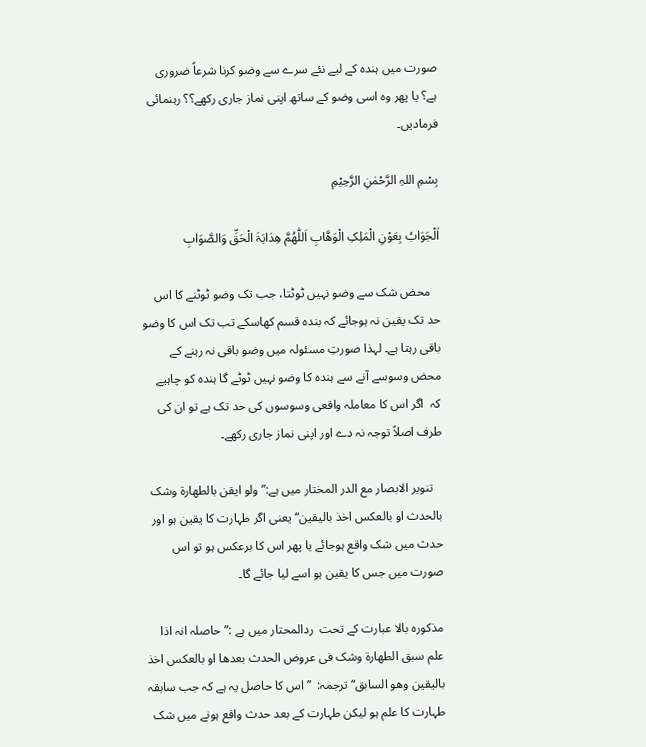صورت میں ہندہ کے لیے نئے سرے سے وضو کرنا شرعاً ضروری ہے؟ یا پھر وہ اسی وضو کے ساتھ اپنی نماز جاری رکھے؟؟ رہنمائی فرمادیں۔

بِسْمِ اللہِ الرَّحْمٰنِ الرَّحِیْمِ

اَلْجَوَابُ بِعَوْنِ الْمَلِکِ الْوَھَّابِ اَللّٰھُمَّ ھِدَایَۃَ الْحَقِّ وَالصَّوَابِ

   محض شک سے وضو نہیں ٹوٹتا، جب تک وضو ٹوٹنے کا اس حد تک یقین نہ ہوجائے کہ بندہ قسم کھاسکے تب تک اس کا وضو باقی رہتا ہے۔ لہذا صورتِ مسئولہ میں وضو باقی نہ رہنے کے محض وسوسے آنے سے ہندہ کا وضو نہیں ٹوٹے گا ہندہ کو چاہیے کہ  اگر اس کا معاملہ واقعی وسوسوں کی حد تک ہے تو ان کی طرف اصلاً توجہ نہ دے اور اپنی نماز جاری رکھے۔

   تنویر الابصار مع الدر المختار میں ہے:”ولو ایقن بالطھارۃ وشک بالحدث او بالعکس اخذ بالیقین“یعنی اگر طہارت کا یقین ہو اور حدث میں شک واقع ہوجائے یا پھر اس کا برعکس ہو تو اس صورت میں جس کا یقین ہو اسے لیا جائے گا۔

مذکورہ بالا عبارت کے تحت  ردالمحتار میں ہے :”حاصلہ انہ اذا علم سبق الطھارۃ وشک فی عروض الحدث بعدھا او بالعکس اخذ بالیقین وھو السابق“ترجمہ:  ”اس کا حاصل یہ ہے کہ جب سابقہ طہارت کا علم ہو لیکن طہارت کے بعد حدث واقع ہونے میں شک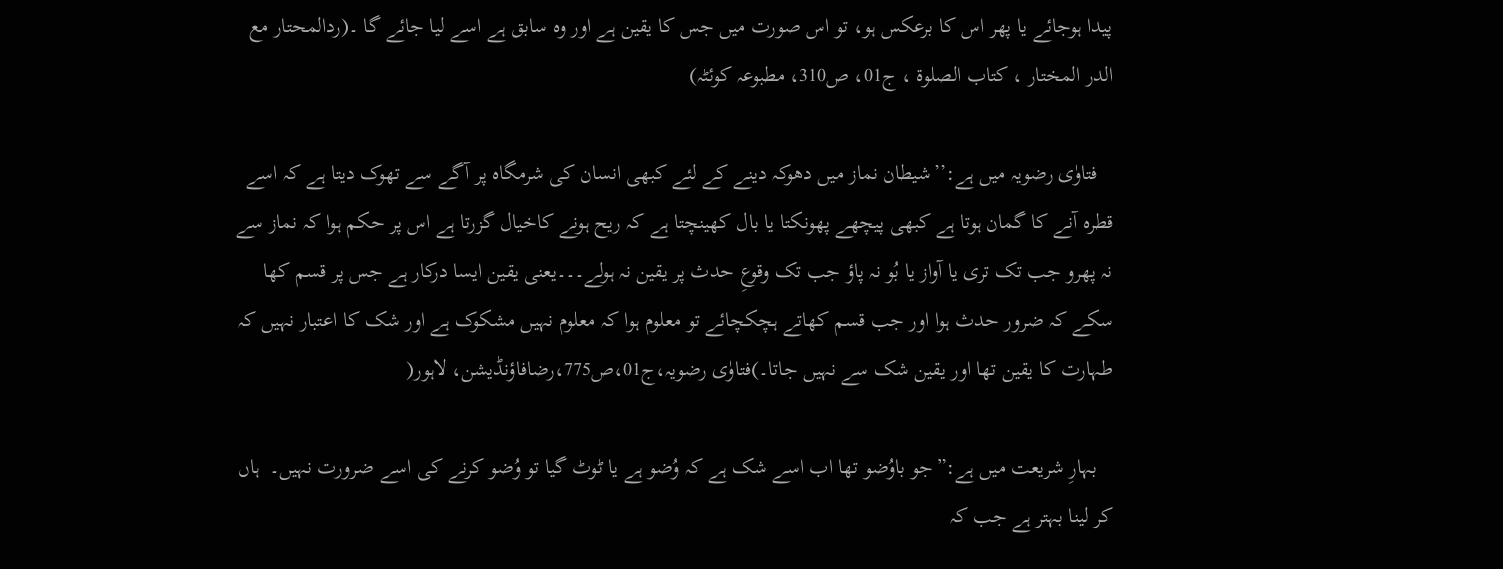پیدا ہوجائے یا پھر اس کا برعکس ہو، تو اس صورت میں جس کا یقین ہے اور وہ سابق ہے اسے لیا جائے گا ۔(ردالمحتار مع الدر المختار ، کتاب الصلوۃ ، ج01، ص310، مطبوعہ کوئٹہ)

   فتاوٰی رضویہ میں ہے:’’شیطان نماز میں دھوکہ دینے کے لئے کبھی انسان کی شرمگاہ پر آگے سے تھوک دیتا ہے کہ اسے قطرہ آنے کا گمان ہوتا ہے کبھی پیچھے پھونکتا یا بال کھینچتا ہے کہ ریح ہونے کاخیال گزرتا ہے اس پر حکم ہوا کہ نماز سے نہ پھرو جب تک تری یا آواز یا بُو نہ پاؤ جب تک وقوعِ حدث پر یقین نہ ہولے۔۔۔یعنی یقین ایسا درکار ہے جس پر قسم کھا سکے کہ ضرور حدث ہوا اور جب قسم کھاتے ہچکچائے تو معلوم ہوا کہ معلوم نہیں مشکوک ہے اور شک کا اعتبار نہیں کہ طہارت کا یقین تھا اور یقین شک سے نہیں جاتا۔)فتاوٰی رضویہ،ج01،ص775،رضافاؤنڈیشن، لاہور(

   بہارِ شریعت میں ہے:”جو باوُضو تھا اب اسے شک ہے کہ وُضو ہے یا ٹوٹ گیا تو وُضو کرنے کی اسے ضرورت نہیں۔  ہاں کر لینا بہتر ہے جب کہ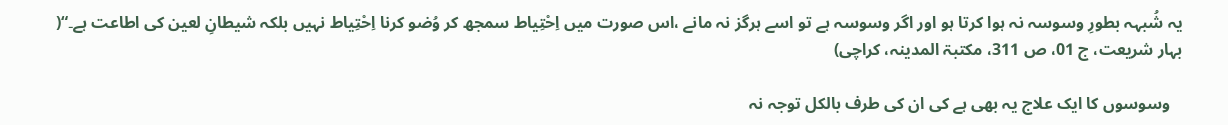یہ شُبہہ بطورِ وسوسہ نہ ہوا کرتا ہو اور اگر وسوسہ ہے تو اسے ہرگز نہ مانے ،اس صورت میں اِحْتِیاط سمجھ کر وُضو کرنا اِحْتِیاط نہیں بلکہ شیطانِ لعین کی اطاعت ہے۔“( بہار شریعت، ج 01، ص 311، مکتبۃ المدینہ، کراچی)

   وسوسوں کا ایک علاج یہ بھی ہے کی ان کی طرف بالکل توجہ نہ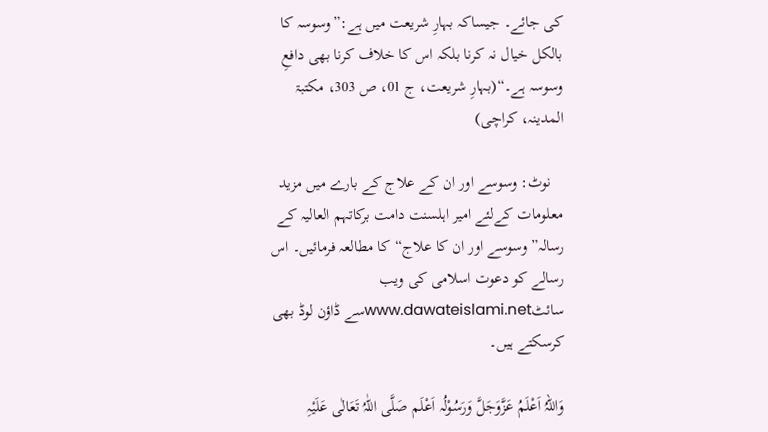کی جائے۔ جیساکہ بہارِ شریعت میں ہے:”وسوسہ کا بالکل خیال نہ کرنا بلکہ اس کا خلاف کرنا بھی دافعِ وسوسہ ہے۔“(بہارِ شریعت، ج 01، ص 303، مکتبۃ المدینہ، کراچی)

   نوٹ: وسوسے اور ان کے علاج کے بارے میں مزید معلومات کےلئے امیر اہلسنت دامت برکاتہم العالیہ کے  رسالہ”وسوسے اور ان کا علاج“کا مطالعہ فرمائیں۔ اس رسالے کو دعوت اسلامی کی ویب سائٹwww.dawateislami.netسے ڈاؤن لوڈ بھی کرسکتے ہیں۔

وَاللہُ اَعْلَمُ عَزَّوَجَلَّ وَرَسُوْلُہ اَعْلَم صَلَّی اللّٰہُ تَعَالٰی عَلَیْہِ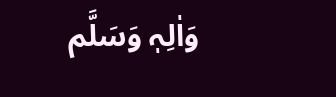وَاٰلِہٖ وَسَلَّم